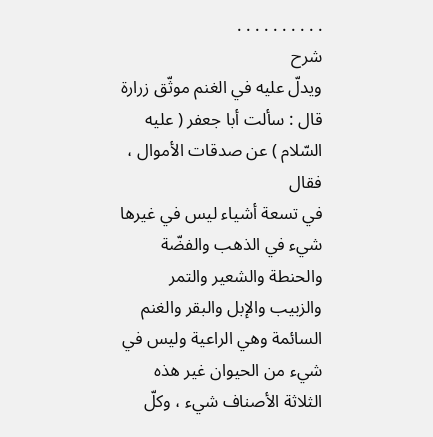. . . . . . . . . .
شرح
ويدلّ عليه في الغنم موثّق زرارة قال : سألت أبا جعفر ( عليه السّلام ) عن صدقات الأموال ، فقال
في تسعة أشياء ليس في غيرها شيء في الذهب والفضّة والحنطة والشعير والتمر والزبيب والإبل والبقر والغنم السائمة وهي الراعية وليس في شيء من الحيوان غير هذه الثلاثة الأصناف شيء ، وكلّ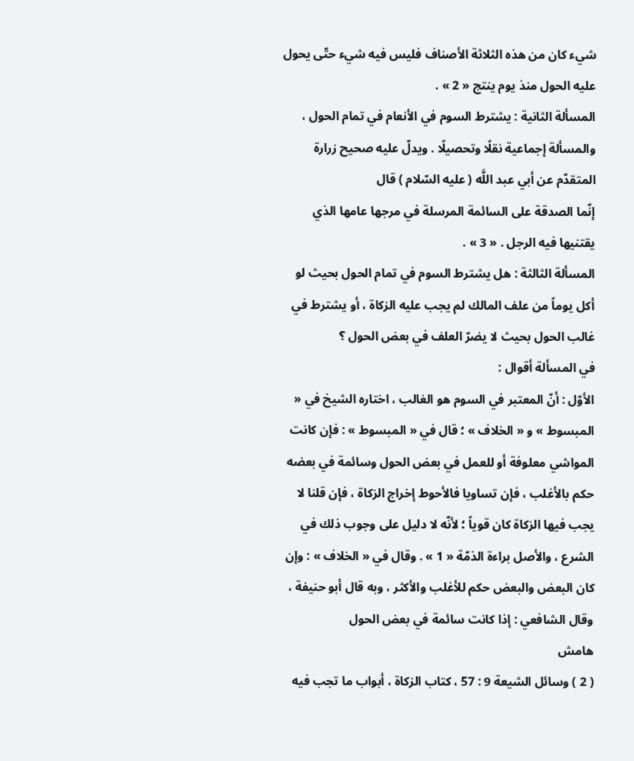شيء كان من هذه الثلاثة الأصناف فليس فيه شيء حتّى يحول عليه الحول منذ يوم ينتج « 2 » .
المسألة الثانية : يشترط السوم في الأنعام في تمام الحول ، والمسألة إجماعية نقلًا وتحصيلًا . ويدلّ عليه صحيح زرارة المتقدّم عن أبي عبد اللَّه ( عليه السّلام ) قال
إنّما الصدقة على السائمة المرسلة في مرجها عامها الذي يقتنيها فيه الرجل . « 3 » .
المسألة الثالثة : هل يشترط السوم في تمام الحول بحيث لو أكل يوماً من علف المالك لم يجب عليه الزكاة ، أو يشترط في غالب الحول بحيث لا يضرّ العلف في بعض الحول ؟
في المسألة أقوال :
الأوّل : أنّ المعتبر في السوم هو الغالب ، اختاره الشيخ في « المبسوط » و « الخلاف » ؛ قال في « المبسوط » : فإن كانت المواشي معلوفة أو للعمل في بعض الحول وسائمة في بعضه حكم بالأغلب ، فإن تساويا فالأحوط إخراج الزكاة ، فإن قلنا لا يجب فيها الزكاة كان قوياً ؛ لأنّه لا دليل على وجوب ذلك في الشرع ، والأصل براءة الذمّة « 1 » . وقال في « الخلاف » : وإن كان البعض والبعض حكم للأغلب والأكثر ، وبه قال أبو حنيفة ، وقال الشافعي : إذا كانت سائمة في بعض الحول
هامش
( 2 ) وسائل الشيعة 9 : 57 ، كتاب الزكاة ، أبواب ما تجب فيه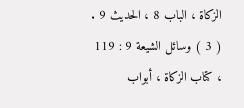الزكاة ، الباب 8 ، الحديث 9 .
( 3 ) وسائل الشيعة 9 : 119 ، كتاب الزكاة ، أبواب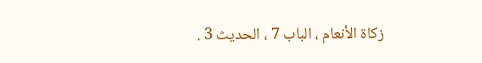زكاة الأنعام ، الباب 7 ، الحديث 3 .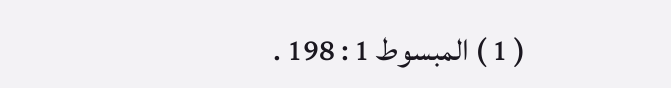( 1 ) المبسوط 1 : 198 .